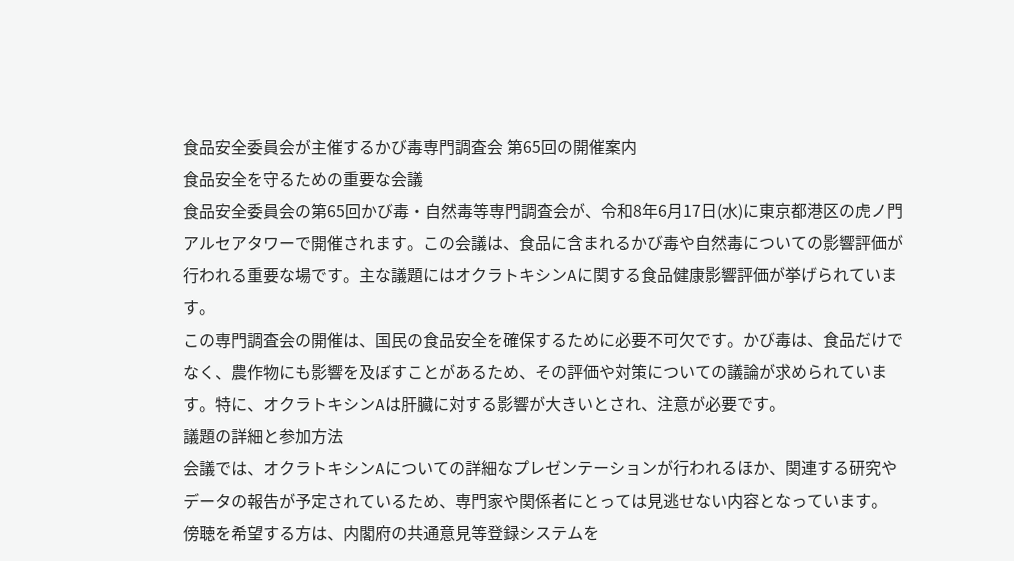食品安全委員会が主催するかび毒専門調査会 第65回の開催案内
食品安全を守るための重要な会議
食品安全委員会の第65回かび毒・自然毒等専門調査会が、令和8年6月17日(水)に東京都港区の虎ノ門アルセアタワーで開催されます。この会議は、食品に含まれるかび毒や自然毒についての影響評価が行われる重要な場です。主な議題にはオクラトキシンAに関する食品健康影響評価が挙げられています。
この専門調査会の開催は、国民の食品安全を確保するために必要不可欠です。かび毒は、食品だけでなく、農作物にも影響を及ぼすことがあるため、その評価や対策についての議論が求められています。特に、オクラトキシンAは肝臓に対する影響が大きいとされ、注意が必要です。
議題の詳細と参加方法
会議では、オクラトキシンAについての詳細なプレゼンテーションが行われるほか、関連する研究やデータの報告が予定されているため、専門家や関係者にとっては見逃せない内容となっています。
傍聴を希望する方は、内閣府の共通意見等登録システムを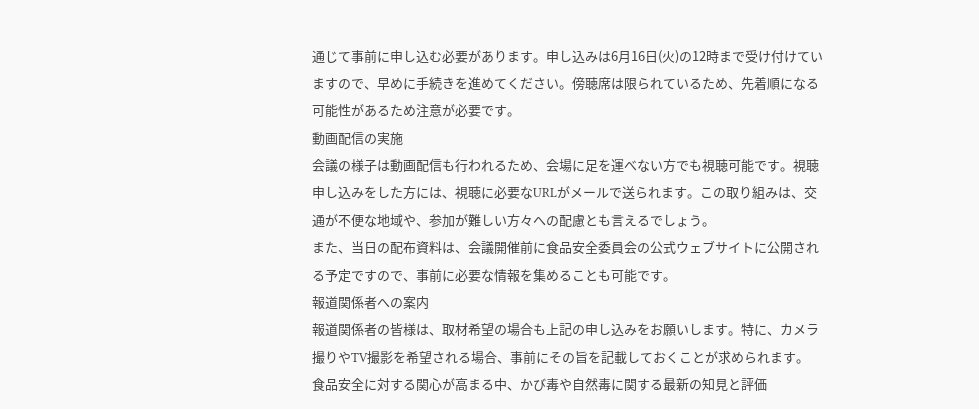通じて事前に申し込む必要があります。申し込みは6月16日(火)の12時まで受け付けていますので、早めに手続きを進めてください。傍聴席は限られているため、先着順になる可能性があるため注意が必要です。
動画配信の実施
会議の様子は動画配信も行われるため、会場に足を運べない方でも視聴可能です。視聴申し込みをした方には、視聴に必要なURLがメールで送られます。この取り組みは、交通が不便な地域や、参加が難しい方々への配慮とも言えるでしょう。
また、当日の配布資料は、会議開催前に食品安全委員会の公式ウェブサイトに公開される予定ですので、事前に必要な情報を集めることも可能です。
報道関係者への案内
報道関係者の皆様は、取材希望の場合も上記の申し込みをお願いします。特に、カメラ撮りやTV撮影を希望される場合、事前にその旨を記載しておくことが求められます。
食品安全に対する関心が高まる中、かび毒や自然毒に関する最新の知見と評価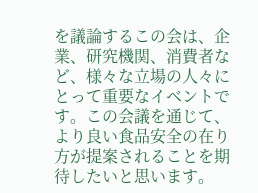を議論するこの会は、企業、研究機関、消費者など、様々な立場の人々にとって重要なイベントです。この会議を通じて、より良い食品安全の在り方が提案されることを期待したいと思います。